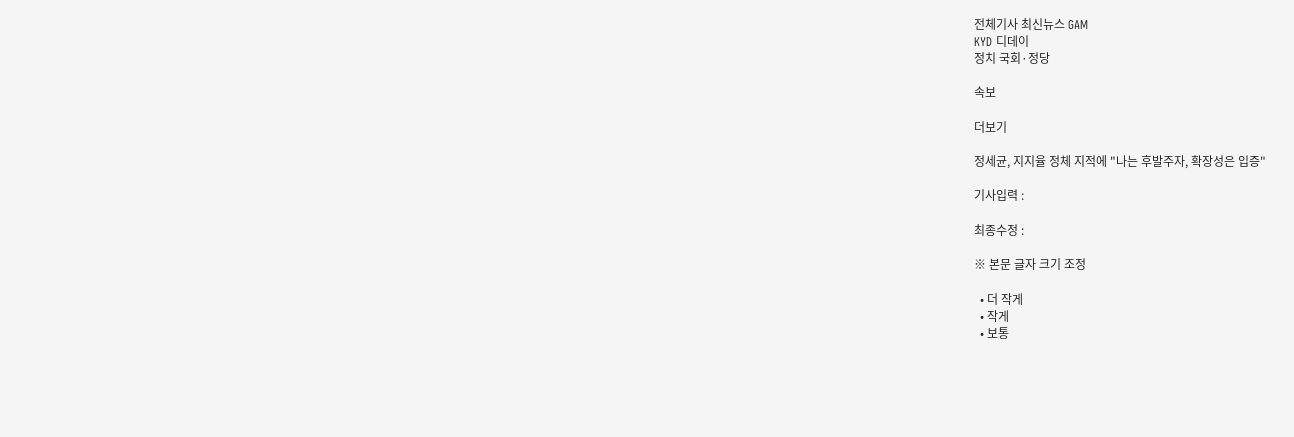전체기사 최신뉴스 GAM
KYD 디데이
정치 국회·정당

속보

더보기

정세균, 지지율 정체 지적에 "나는 후발주자, 확장성은 입증"

기사입력 :

최종수정 :

※ 본문 글자 크기 조정

  • 더 작게
  • 작게
  • 보통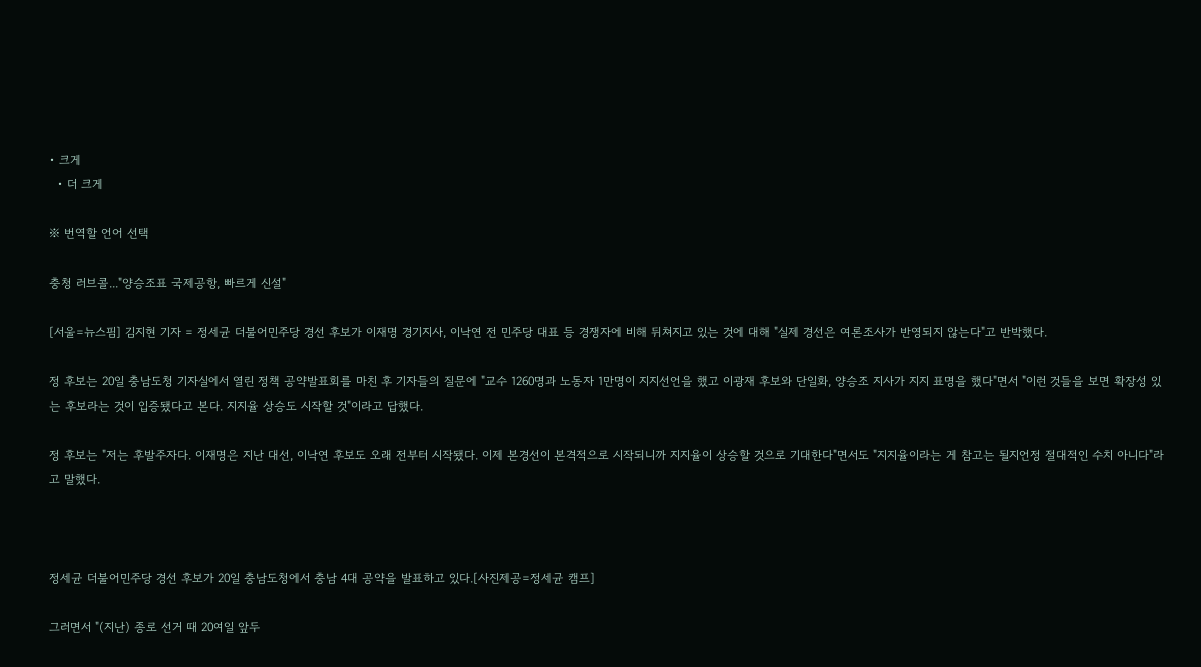• 크게
  • 더 크게

※ 번역할 언어 선택

충청 러브콜..."양승조표 국제공항, 빠르게 신설"

[서울=뉴스핌] 김지현 기자 = 정세균 더불어민주당 경선 후보가 이재명 경기지사, 이낙연 전 민주당 대표 등 경쟁자에 비해 뒤쳐지고 있는 것에 대해 "실제 경선은 여론조사가 반영되지 않는다"고 반박했다.

정 후보는 20일 충남도청 기자실에서 열린 정책 공약발표회를 마친 후 기자들의 질문에 "교수 1260명과 노동자 1만명이 지지선언을 했고 이광재 후보와 단일화, 양승조 지사가 지지 표명을 했다"면서 "이런 것들을 보면 확장성 있는 후보라는 것이 입증됐다고 본다. 지지율 상승도 시작할 것"이라고 답했다.

정 후보는 "저는 후발주자다. 이재명은 지난 대선, 이낙연 후보도 오래 전부터 시작됐다. 이제 본경선이 본격적으로 시작되니까 지지율이 상승할 것으로 기대한다"면서도 "지지율이라는 게 참고는 될지언정 절대적인 수치 아니다"라고 말했다.



정세균 더불어민주당 경선 후보가 20일 충남도청에서 충남 4대 공약을 발표하고 있다.[사진제공=정세균 캠프]

그러면서 "(지난) 종로 선거 때 20여일 앞두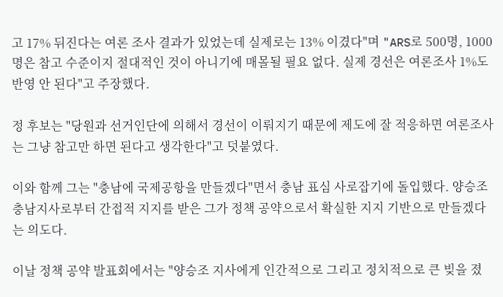고 17% 뒤진다는 여론 조사 결과가 있었는데 실제로는 13% 이겼다"며 "ARS로 500명, 1000명은 참고 수준이지 절대적인 것이 아니기에 매몰될 필요 없다. 실제 경선은 여론조사 1%도 반영 안 된다"고 주장했다.

정 후보는 "당원과 선거인단에 의해서 경선이 이뤄지기 때문에 제도에 잘 적응하면 여론조사는 그냥 참고만 하면 된다고 생각한다"고 덧붙였다.

이와 함께 그는 "충남에 국제공항을 만들겠다"면서 충남 표심 사로잡기에 돌입했다. 양승조 충남지사로부터 간접적 지지를 받은 그가 정책 공약으로서 확실한 지지 기반으로 만들겠다는 의도다.

이날 정책 공약 발표회에서는 "양승조 지사에게 인간적으로 그리고 정치적으로 큰 빚을 졌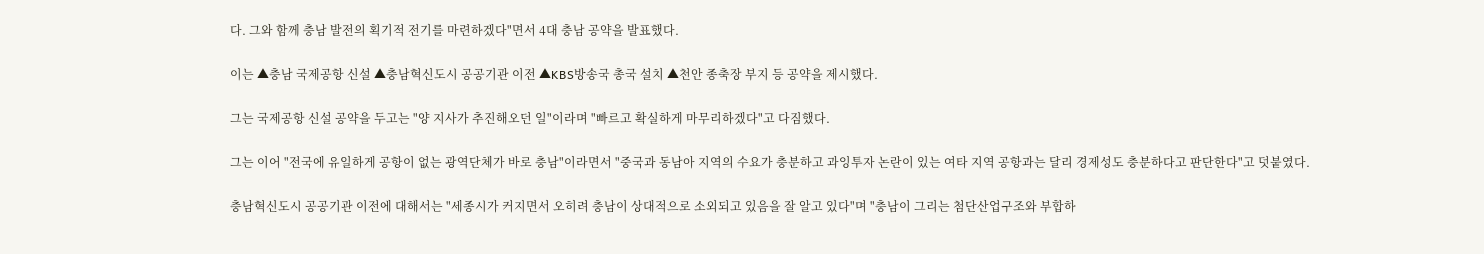다. 그와 함께 충남 발전의 획기적 전기를 마련하겠다"면서 4대 충남 공약을 발표했다.

이는 ▲충남 국제공항 신설 ▲충남혁신도시 공공기관 이전 ▲KBS방송국 총국 설치 ▲천안 종축장 부지 등 공약을 제시했다.

그는 국제공항 신설 공약을 두고는 "양 지사가 추진해오던 일"이라며 "빠르고 확실하게 마무리하겠다"고 다짐했다.

그는 이어 "전국에 유일하게 공항이 없는 광역단체가 바로 충남"이라면서 "중국과 동남아 지역의 수요가 충분하고 과잉투자 논란이 있는 여타 지역 공항과는 달리 경제성도 충분하다고 판단한다"고 덧붙였다.

충남혁신도시 공공기관 이전에 대해서는 "세종시가 커지면서 오히려 충남이 상대적으로 소외되고 있음을 잘 알고 있다"며 "충남이 그리는 첨단산업구조와 부합하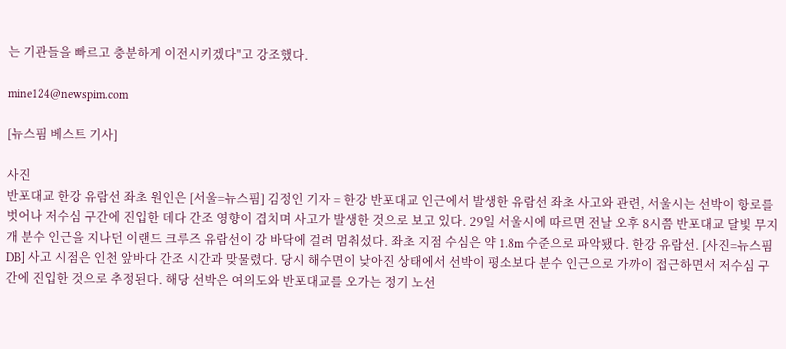는 기관들을 빠르고 충분하게 이전시키겠다"고 강조했다.

mine124@newspim.com

[뉴스핌 베스트 기사]

사진
반포대교 한강 유람선 좌초 원인은 [서울=뉴스핌] 김정인 기자 = 한강 반포대교 인근에서 발생한 유람선 좌초 사고와 관련, 서울시는 선박이 항로를 벗어나 저수심 구간에 진입한 데다 간조 영향이 겹치며 사고가 발생한 것으로 보고 있다. 29일 서울시에 따르면 전날 오후 8시쯤 반포대교 달빛 무지개 분수 인근을 지나던 이랜드 크루즈 유람선이 강 바닥에 걸려 멈춰섰다. 좌초 지점 수심은 약 1.8m 수준으로 파악됐다. 한강 유람선. [사진=뉴스핌DB] 사고 시점은 인천 앞바다 간조 시간과 맞물렸다. 당시 해수면이 낮아진 상태에서 선박이 평소보다 분수 인근으로 가까이 접근하면서 저수심 구간에 진입한 것으로 추정된다. 해당 선박은 여의도와 반포대교를 오가는 정기 노선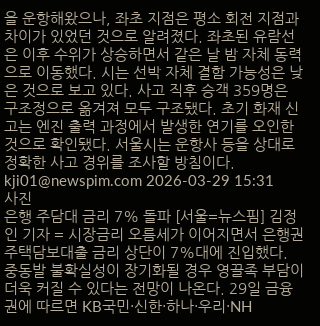을 운항해왔으나, 좌초 지점은 평소 회전 지점과 차이가 있었던 것으로 알려졌다. 좌초된 유람선은 이후 수위가 상승하면서 같은 날 밤 자체 동력으로 이동했다. 시는 선박 자체 결함 가능성은 낮은 것으로 보고 있다. 사고 직후 승객 359명은 구조정으로 옮겨져 모두 구조됐다. 초기 화재 신고는 엔진 출력 과정에서 발생한 연기를 오인한 것으로 확인됐다. 서울시는 운항사 등을 상대로 정확한 사고 경위를 조사할 방침이다. kji01@newspim.com 2026-03-29 15:31
사진
은행 주담대 금리 7% 돌파 [서울=뉴스핌] 김정인 기자 = 시장금리 오름세가 이어지면서 은행권 주택담보대출 금리 상단이 7%대에 진입했다. 중동발 불확실성이 장기화될 경우 영끌족 부담이 더욱 커질 수 있다는 전망이 나온다. 29일 금융권에 따르면 KB국민·신한·하나·우리·NH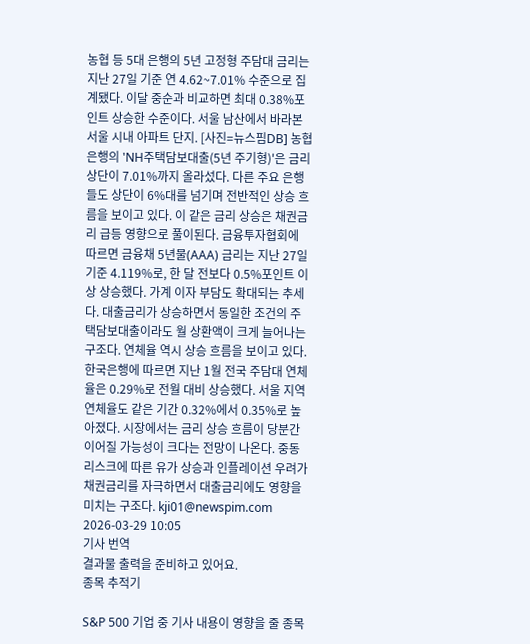농협 등 5대 은행의 5년 고정형 주담대 금리는 지난 27일 기준 연 4.62~7.01% 수준으로 집계됐다. 이달 중순과 비교하면 최대 0.38%포인트 상승한 수준이다. 서울 남산에서 바라본 서울 시내 아파트 단지. [사진=뉴스핌DB] 농협은행의 'NH주택담보대출(5년 주기형)'은 금리 상단이 7.01%까지 올라섰다. 다른 주요 은행들도 상단이 6%대를 넘기며 전반적인 상승 흐름을 보이고 있다. 이 같은 금리 상승은 채권금리 급등 영향으로 풀이된다. 금융투자협회에 따르면 금융채 5년물(AAA) 금리는 지난 27일 기준 4.119%로, 한 달 전보다 0.5%포인트 이상 상승했다. 가계 이자 부담도 확대되는 추세다. 대출금리가 상승하면서 동일한 조건의 주택담보대출이라도 월 상환액이 크게 늘어나는 구조다. 연체율 역시 상승 흐름을 보이고 있다. 한국은행에 따르면 지난 1월 전국 주담대 연체율은 0.29%로 전월 대비 상승했다. 서울 지역 연체율도 같은 기간 0.32%에서 0.35%로 높아졌다. 시장에서는 금리 상승 흐름이 당분간 이어질 가능성이 크다는 전망이 나온다. 중동 리스크에 따른 유가 상승과 인플레이션 우려가 채권금리를 자극하면서 대출금리에도 영향을 미치는 구조다. kji01@newspim.com 2026-03-29 10:05
기사 번역
결과물 출력을 준비하고 있어요.
종목 추적기

S&P 500 기업 중 기사 내용이 영향을 줄 종목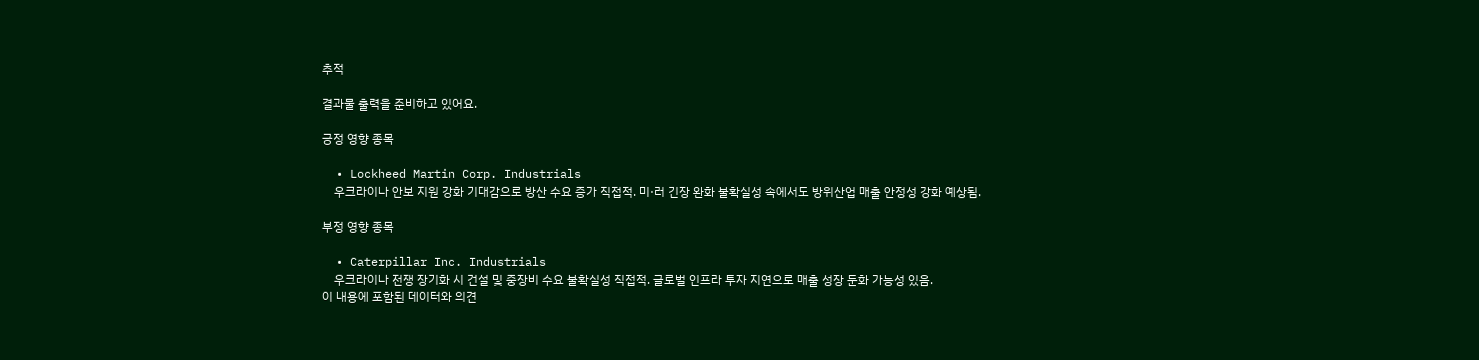추적

결과물 출력을 준비하고 있어요.

긍정 영향 종목

  • Lockheed Martin Corp. Industrials
    우크라이나 안보 지원 강화 기대감으로 방산 수요 증가 직접적. 미·러 긴장 완화 불확실성 속에서도 방위산업 매출 안정성 강화 예상됨.

부정 영향 종목

  • Caterpillar Inc. Industrials
    우크라이나 전쟁 장기화 시 건설 및 중장비 수요 불확실성 직접적. 글로벌 인프라 투자 지연으로 매출 성장 둔화 가능성 있음.
이 내용에 포함된 데이터와 의견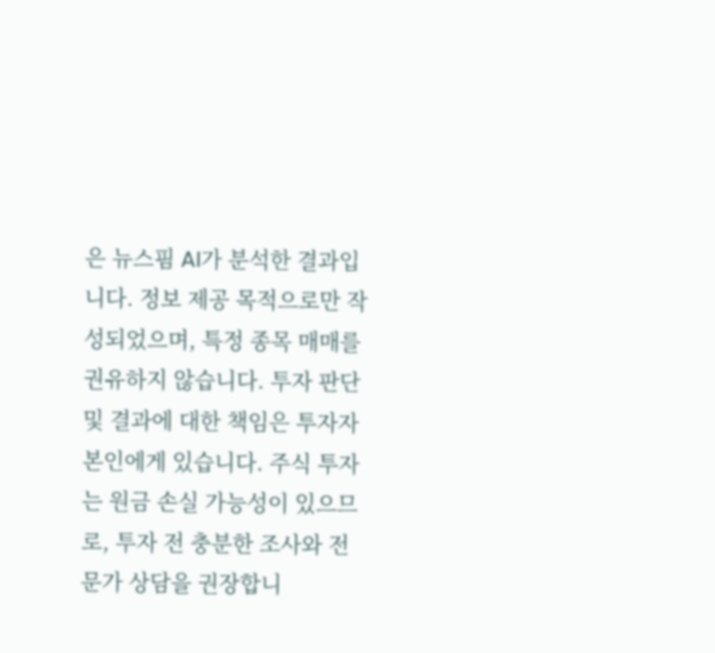은 뉴스핌 AI가 분석한 결과입니다. 정보 제공 목적으로만 작성되었으며, 특정 종목 매매를 권유하지 않습니다. 투자 판단 및 결과에 대한 책임은 투자자 본인에게 있습니다. 주식 투자는 원금 손실 가능성이 있으므로, 투자 전 충분한 조사와 전문가 상담을 권장합니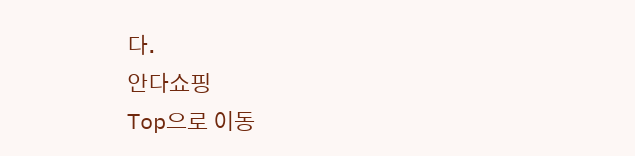다.
안다쇼핑
Top으로 이동